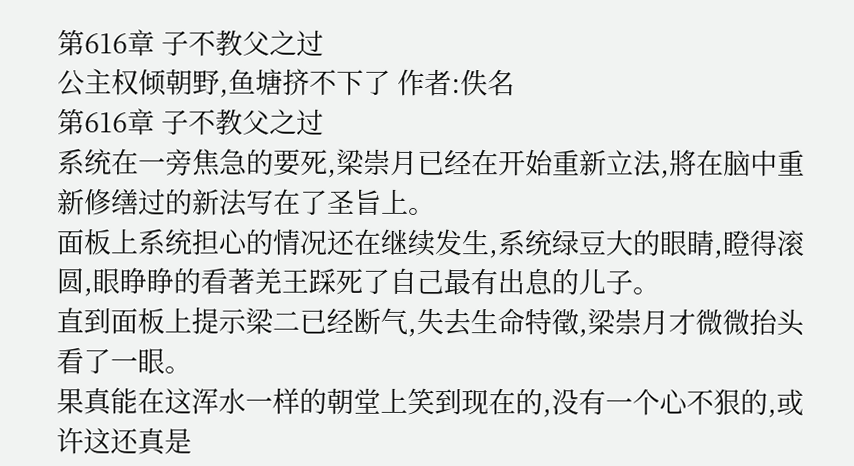第616章 子不教父之过
公主权倾朝野,鱼塘挤不下了 作者:佚名
第616章 子不教父之过
系统在一旁焦急的要死,梁崇月已经在开始重新立法,將在脑中重新修缮过的新法写在了圣旨上。
面板上系统担心的情况还在继续发生,系统绿豆大的眼睛,瞪得滚圆,眼睁睁的看著羌王踩死了自己最有出息的儿子。
直到面板上提示梁二已经断气,失去生命特徵,梁崇月才微微抬头看了一眼。
果真能在这浑水一样的朝堂上笑到现在的,没有一个心不狠的,或许这还真是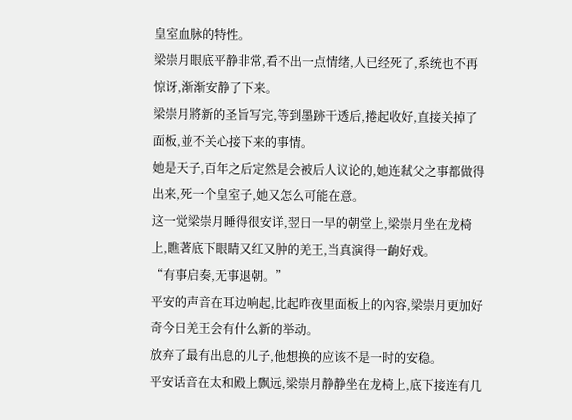皇室血脉的特性。
梁崇月眼底平静非常,看不出一点情绪,人已经死了,系统也不再惊讶,渐渐安静了下来。
梁崇月將新的圣旨写完,等到墨跡干透后,捲起收好,直接关掉了面板,並不关心接下来的事情。
她是天子,百年之后定然是会被后人议论的,她连弒父之事都做得出来,死一个皇室子,她又怎么可能在意。
这一觉梁崇月睡得很安详,翌日一早的朝堂上,梁崇月坐在龙椅上,瞧著底下眼睛又红又肿的羌王,当真演得一齣好戏。
“有事启奏,无事退朝。”
平安的声音在耳边响起,比起昨夜里面板上的內容,梁崇月更加好奇今日羌王会有什么新的举动。
放弃了最有出息的儿子,他想换的应该不是一时的安稳。
平安话音在太和殿上飘远,梁崇月静静坐在龙椅上,底下接连有几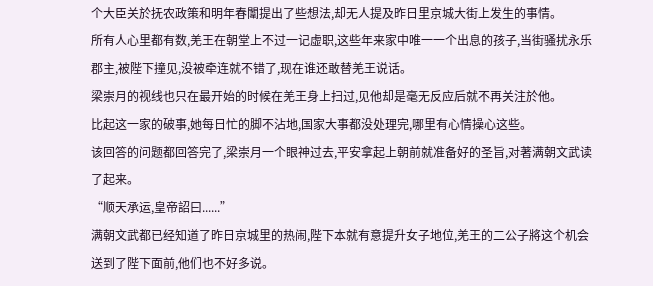个大臣关於抚农政策和明年春闈提出了些想法,却无人提及昨日里京城大街上发生的事情。
所有人心里都有数,羌王在朝堂上不过一记虚职,这些年来家中唯一一个出息的孩子,当街骚扰永乐郡主,被陛下撞见,没被牵连就不错了,现在谁还敢替羌王说话。
梁崇月的视线也只在最开始的时候在羌王身上扫过,见他却是毫无反应后就不再关注於他。
比起这一家的破事,她每日忙的脚不沾地,国家大事都没处理完,哪里有心情操心这些。
该回答的问题都回答完了,梁崇月一个眼神过去,平安拿起上朝前就准备好的圣旨,对著满朝文武读了起来。
“顺天承运,皇帝詔曰......”
满朝文武都已经知道了昨日京城里的热闹,陛下本就有意提升女子地位,羌王的二公子將这个机会送到了陛下面前,他们也不好多说。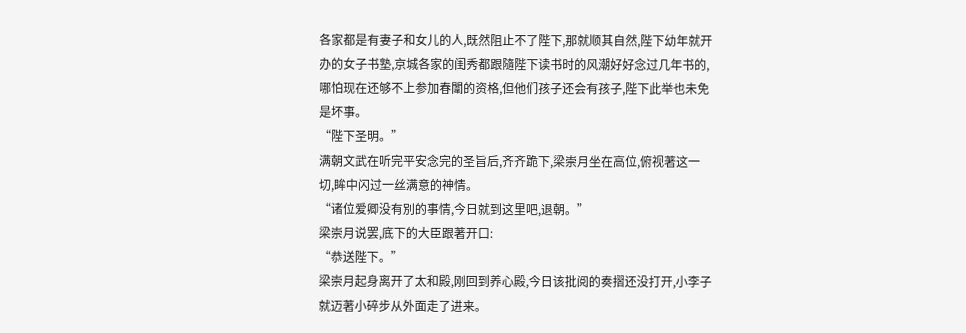各家都是有妻子和女儿的人,既然阻止不了陛下,那就顺其自然,陛下幼年就开办的女子书塾,京城各家的闺秀都跟隨陛下读书时的风潮好好念过几年书的,哪怕现在还够不上参加春闈的资格,但他们孩子还会有孩子,陛下此举也未免是坏事。
“陛下圣明。”
满朝文武在听完平安念完的圣旨后,齐齐跪下,梁崇月坐在高位,俯视著这一切,眸中闪过一丝满意的神情。
“诸位爱卿没有別的事情,今日就到这里吧,退朝。”
梁崇月说罢,底下的大臣跟著开口:
“恭送陛下。”
梁崇月起身离开了太和殿,刚回到养心殿,今日该批阅的奏摺还没打开,小李子就迈著小碎步从外面走了进来。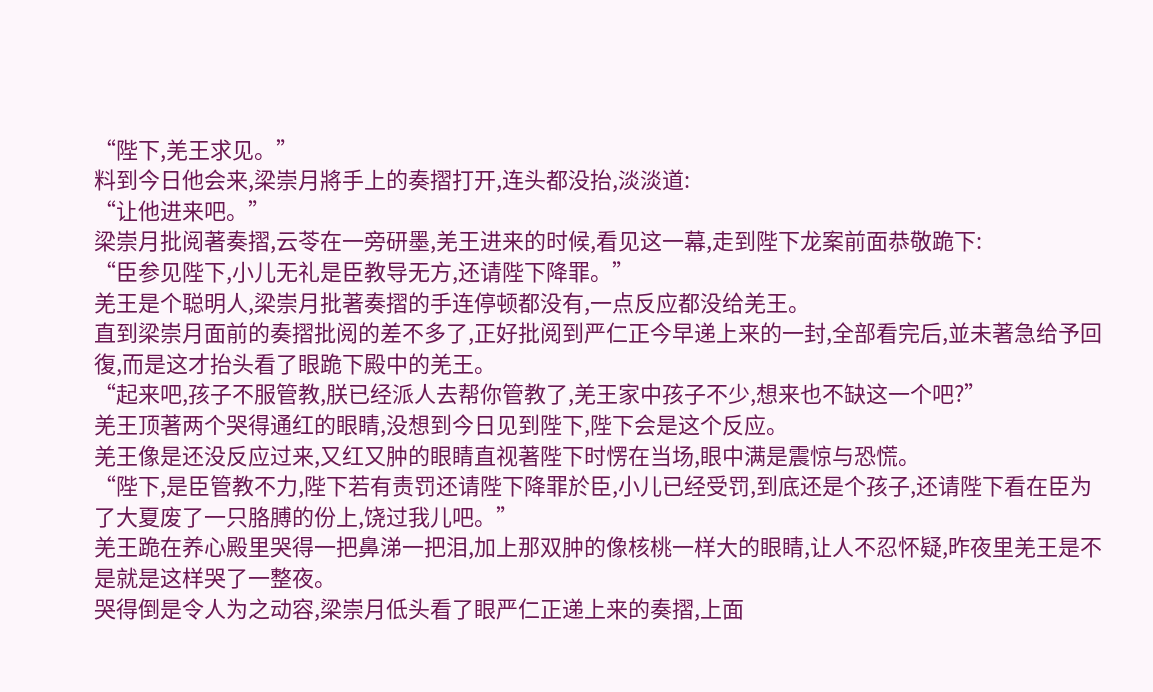“陛下,羌王求见。”
料到今日他会来,梁崇月將手上的奏摺打开,连头都没抬,淡淡道:
“让他进来吧。”
梁崇月批阅著奏摺,云苓在一旁研墨,羌王进来的时候,看见这一幕,走到陛下龙案前面恭敬跪下:
“臣参见陛下,小儿无礼是臣教导无方,还请陛下降罪。”
羌王是个聪明人,梁崇月批著奏摺的手连停顿都没有,一点反应都没给羌王。
直到梁崇月面前的奏摺批阅的差不多了,正好批阅到严仁正今早递上来的一封,全部看完后,並未著急给予回復,而是这才抬头看了眼跪下殿中的羌王。
“起来吧,孩子不服管教,朕已经派人去帮你管教了,羌王家中孩子不少,想来也不缺这一个吧?”
羌王顶著两个哭得通红的眼睛,没想到今日见到陛下,陛下会是这个反应。
羌王像是还没反应过来,又红又肿的眼睛直视著陛下时愣在当场,眼中满是震惊与恐慌。
“陛下,是臣管教不力,陛下若有责罚还请陛下降罪於臣,小儿已经受罚,到底还是个孩子,还请陛下看在臣为了大夏废了一只胳膊的份上,饶过我儿吧。”
羌王跪在养心殿里哭得一把鼻涕一把泪,加上那双肿的像核桃一样大的眼睛,让人不忍怀疑,昨夜里羌王是不是就是这样哭了一整夜。
哭得倒是令人为之动容,梁崇月低头看了眼严仁正递上来的奏摺,上面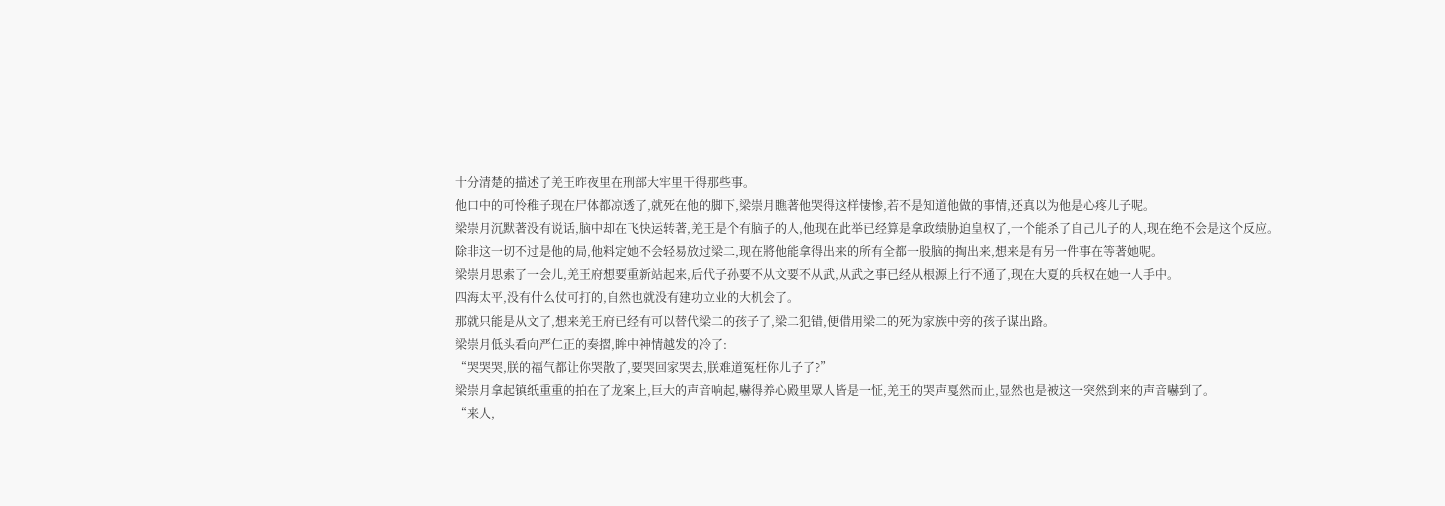十分清楚的描述了羌王昨夜里在刑部大牢里干得那些事。
他口中的可怜稚子现在尸体都凉透了,就死在他的脚下,梁崇月瞧著他哭得这样悽惨,若不是知道他做的事情,还真以为他是心疼儿子呢。
梁崇月沉默著没有说话,脑中却在飞快运转著,羌王是个有脑子的人,他现在此举已经算是拿政绩胁迫皇权了,一个能杀了自己儿子的人,现在绝不会是这个反应。
除非这一切不过是他的局,他料定她不会轻易放过梁二,现在將他能拿得出来的所有全都一股脑的掏出来,想来是有另一件事在等著她呢。
梁崇月思索了一会儿,羌王府想要重新站起来,后代子孙要不从文要不从武,从武之事已经从根源上行不通了,现在大夏的兵权在她一人手中。
四海太平,没有什么仗可打的,自然也就没有建功立业的大机会了。
那就只能是从文了,想来羌王府已经有可以替代梁二的孩子了,梁二犯错,便借用梁二的死为家族中旁的孩子谋出路。
梁崇月低头看向严仁正的奏摺,眸中神情越发的冷了:
“哭哭哭,朕的福气都让你哭散了,要哭回家哭去,朕难道冤枉你儿子了?”
梁崇月拿起镇纸重重的拍在了龙案上,巨大的声音响起,嚇得养心殿里眾人皆是一怔,羌王的哭声戛然而止,显然也是被这一突然到来的声音嚇到了。
“来人,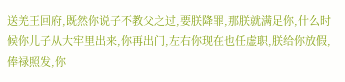送羌王回府,既然你说子不教父之过,要朕降罪,那朕就满足你,什么时候你儿子从大牢里出来,你再出门,左右你现在也任虚职,朕给你放假,俸禄照发,你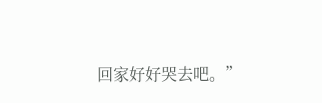回家好好哭去吧。”